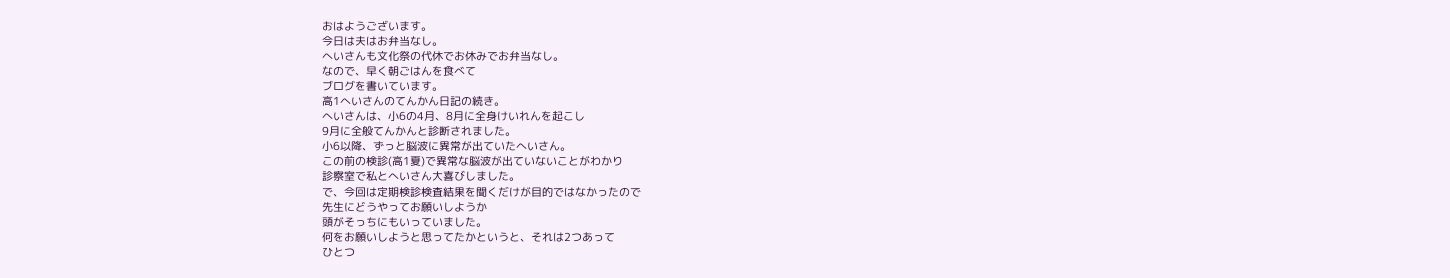おはようございます。
今日は夫はお弁当なし。
へいさんも文化祭の代休でお休みでお弁当なし。
なので、早く朝ごはんを食べて
ブログを書いています。
高1へいさんのてんかん日記の続き。
へいさんは、小6の4月、8月に全身けいれんを起こし
9月に全般てんかんと診断されました。
小6以降、ずっと脳波に異常が出ていたへいさん。
この前の検診(高1夏)で異常な脳波が出ていないことがわかり
診察室で私とへいさん大喜びしました。
で、今回は定期検診検査結果を聞くだけが目的ではなかったので
先生にどうやってお願いしようか
頭がそっちにもいっていました。
何をお願いしようと思ってたかというと、それは2つあって
ひとつ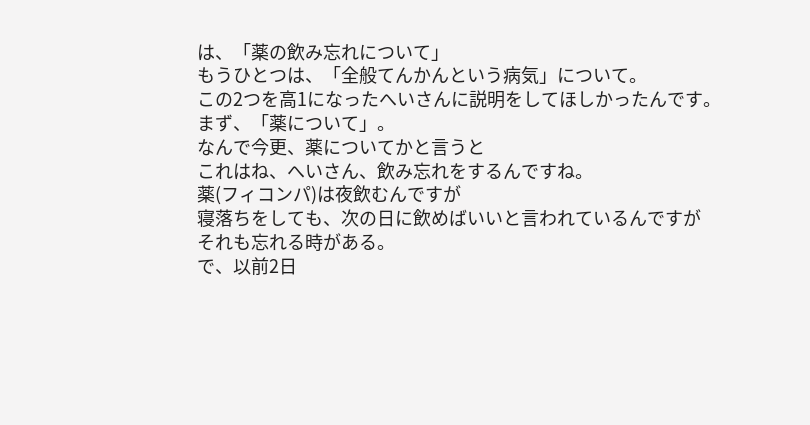は、「薬の飲み忘れについて」
もうひとつは、「全般てんかんという病気」について。
この2つを高1になったへいさんに説明をしてほしかったんです。
まず、「薬について」。
なんで今更、薬についてかと言うと
これはね、へいさん、飲み忘れをするんですね。
薬(フィコンパ)は夜飲むんですが
寝落ちをしても、次の日に飲めばいいと言われているんですが
それも忘れる時がある。
で、以前2日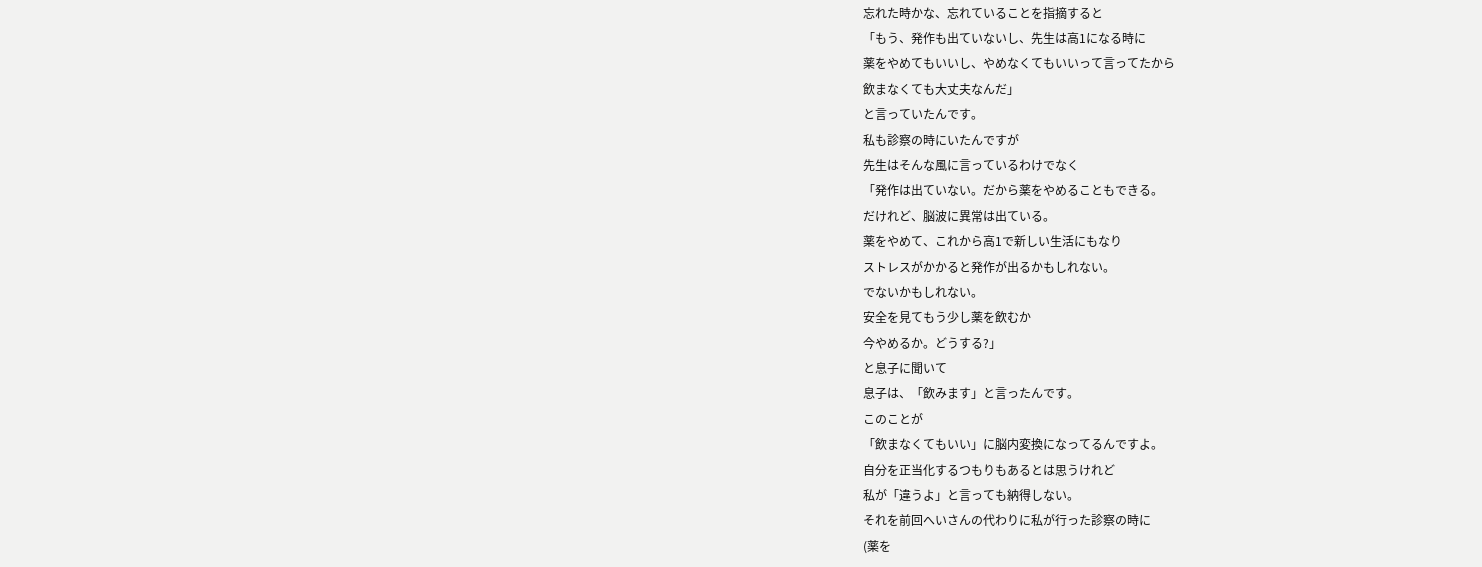忘れた時かな、忘れていることを指摘すると
「もう、発作も出ていないし、先生は高1になる時に
薬をやめてもいいし、やめなくてもいいって言ってたから
飲まなくても大丈夫なんだ」
と言っていたんです。
私も診察の時にいたんですが
先生はそんな風に言っているわけでなく
「発作は出ていない。だから薬をやめることもできる。
だけれど、脳波に異常は出ている。
薬をやめて、これから高1で新しい生活にもなり
ストレスがかかると発作が出るかもしれない。
でないかもしれない。
安全を見てもう少し薬を飲むか
今やめるか。どうする?」
と息子に聞いて
息子は、「飲みます」と言ったんです。
このことが
「飲まなくてもいい」に脳内変換になってるんですよ。
自分を正当化するつもりもあるとは思うけれど
私が「違うよ」と言っても納得しない。
それを前回へいさんの代わりに私が行った診察の時に
(薬を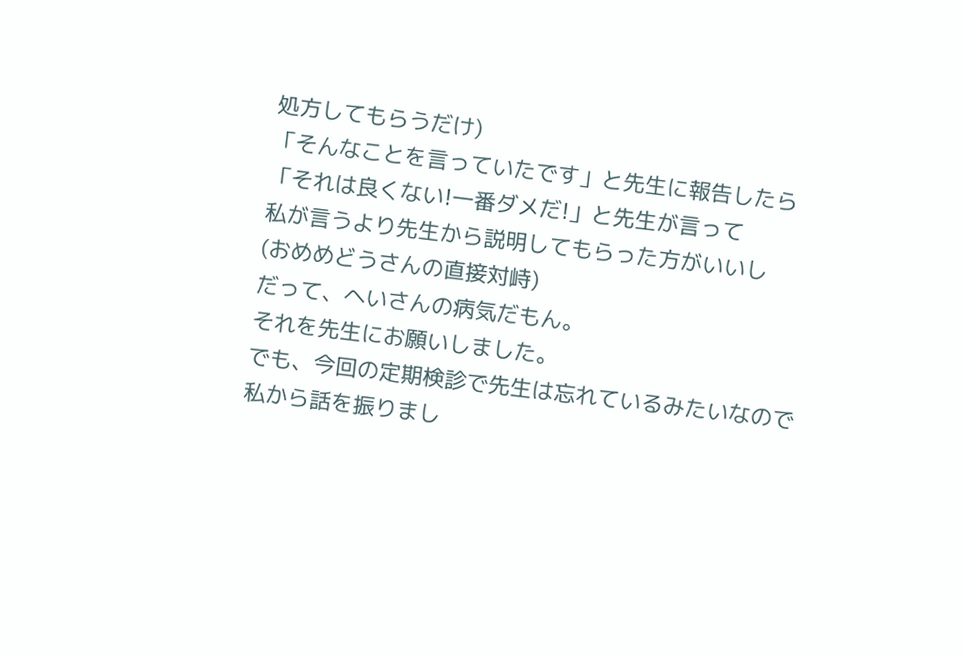処方してもらうだけ)
「そんなことを言っていたです」と先生に報告したら
「それは良くない!一番ダメだ!」と先生が言って
私が言うより先生から説明してもらった方がいいし
(おめめどうさんの直接対峙)
だって、へいさんの病気だもん。
それを先生にお願いしました。
でも、今回の定期検診で先生は忘れているみたいなので
私から話を振りまし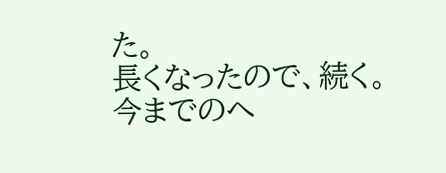た。
長くなったので、続く。
今までのへ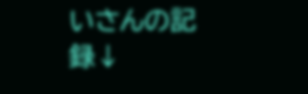いさんの記録↓